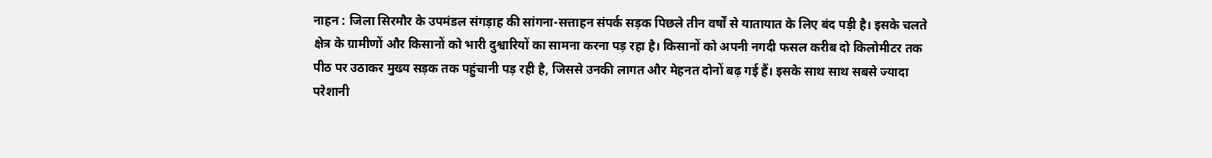नाहन : जिला सिरमौर के उपमंडल संगड़ाह की सांगना-सत्ताहन संपर्क सड़क पिछले तीन वर्षों से यातायात के लिए बंद पड़ी है। इसके चलते क्षेत्र के ग्रामीणों और किसानों को भारी दुश्वारियों का सामना करना पड़ रहा है। किसानों को अपनी नगदी फसल करीब दो किलोमीटर तक पीठ पर उठाकर मुख्य सड़क तक पहुंचानी पड़ रही है, जिससे उनकी लागत और मेहनत दोनों बढ़ गई हैं। इसके साथ साथ सबसे ज्यादा परेशानी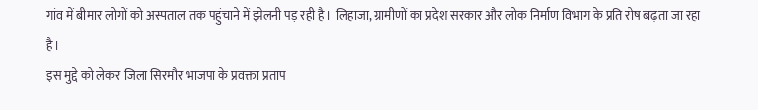गांव में बीमार लोगों को अस्पताल तक पहुंचाने में झेलनी पड़ रही है। लिहाजा, ग्रामीणों का प्रदेश सरकार और लोक निर्माण विभाग के प्रति रोष बढ़ता जा रहा है।
इस मुद्दे को लेकर जिला सिरमौर भाजपा के प्रवक्ता प्रताप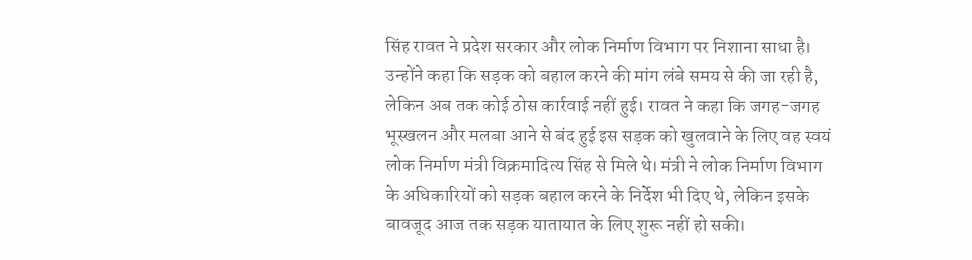सिंह रावत ने प्रदेश सरकार और लोक निर्माण विभाग पर निशाना साधा है। उन्होंने कहा कि सड़क को बहाल करने की मांग लंबे समय से की जा रही है, लेकिन अब तक कोई ठोस कार्रवाई नहीं हुई। रावत ने कहा कि जगह-जगह भूस्खलन और मलबा आने से बंद हुई इस सड़क को खुलवाने के लिए वह स्वयं लोक निर्माण मंत्री विक्रमादित्य सिंह से मिले थे। मंत्री ने लोक निर्माण विभाग के अधिकारियों को सड़क बहाल करने के निर्देश भी दिए थे, लेकिन इसके बावजूद आज तक सड़क यातायात के लिए शुरू नहीं हो सकी।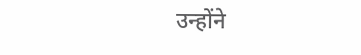उन्होंने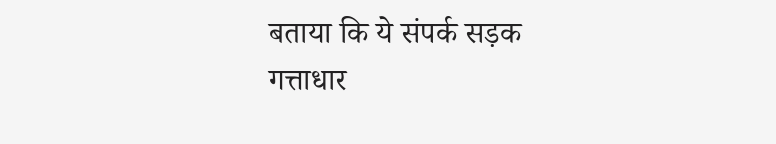बताया कि ये संपर्क सड़क गत्ताधार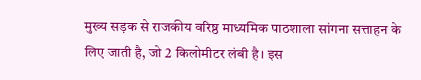मुख्य सड़क से राजकीय वरिष्ठ माध्यमिक पाठशाला सांगना सत्ताहन के लिए जाती है, जो 2 किलोमीटर लंबी है। इस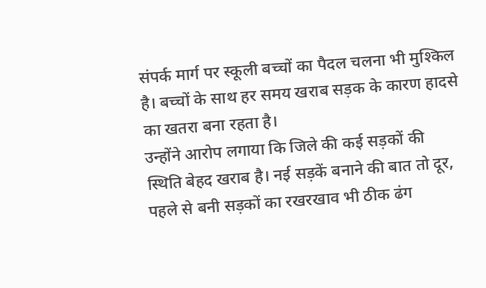संपर्क मार्ग पर स्कूली बच्चों का पैदल चलना भी मुश्किल है। बच्चों के साथ हर समय खराब सड़क के कारण हादसे का खतरा बना रहता है।
उन्होंने आरोप लगाया कि जिले की कई सड़कों की स्थिति बेहद खराब है। नई सड़कें बनाने की बात तो दूर, पहले से बनी सड़कों का रखरखाव भी ठीक ढंग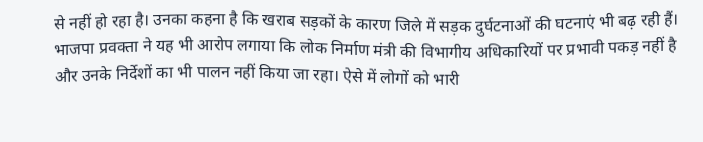से नहीं हो रहा है। उनका कहना है कि खराब सड़कों के कारण जिले में सड़क दुर्घटनाओं की घटनाएं भी बढ़ रही हैं।
भाजपा प्रवक्ता ने यह भी आरोप लगाया कि लोक निर्माण मंत्री की विभागीय अधिकारियों पर प्रभावी पकड़ नहीं है और उनके निर्देशों का भी पालन नहीं किया जा रहा। ऐसे में लोगों को भारी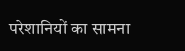परेशानियों का सामना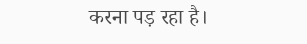करना पड़ रहा है।